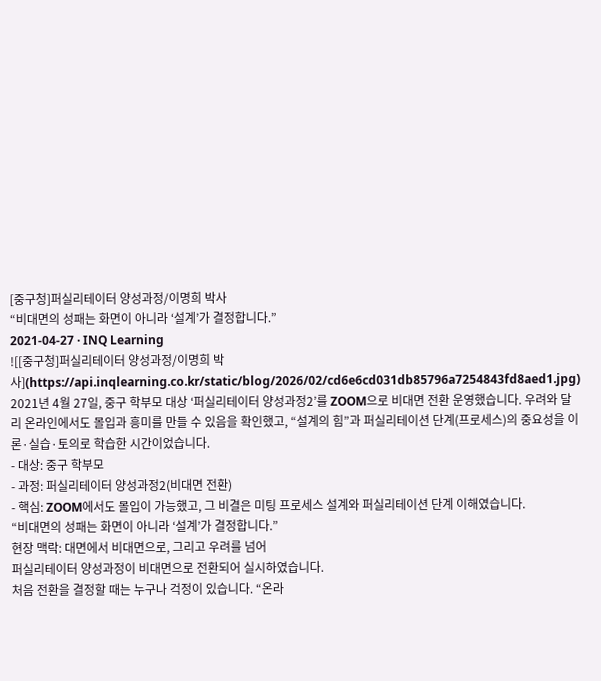[중구청]퍼실리테이터 양성과정/이명희 박사
“비대면의 성패는 화면이 아니라 ‘설계’가 결정합니다.”
2021-04-27 · INQ Learning
![[중구청]퍼실리테이터 양성과정/이명희 박사](https://api.inqlearning.co.kr/static/blog/2026/02/cd6e6cd031db85796a7254843fd8aed1.jpg)
2021년 4월 27일, 중구 학부모 대상 ‘퍼실리테이터 양성과정2’를 ZOOM으로 비대면 전환 운영했습니다. 우려와 달리 온라인에서도 몰입과 흥미를 만들 수 있음을 확인했고, “설계의 힘”과 퍼실리테이션 단계(프로세스)의 중요성을 이론·실습·토의로 학습한 시간이었습니다.
- 대상: 중구 학부모
- 과정: 퍼실리테이터 양성과정2(비대면 전환)
- 핵심: ZOOM에서도 몰입이 가능했고, 그 비결은 미팅 프로세스 설계와 퍼실리테이션 단계 이해였습니다.
“비대면의 성패는 화면이 아니라 ‘설계’가 결정합니다.”
현장 맥락: 대면에서 비대면으로, 그리고 우려를 넘어
퍼실리테이터 양성과정이 비대면으로 전환되어 실시하였습니다.
처음 전환을 결정할 때는 누구나 걱정이 있습니다. “온라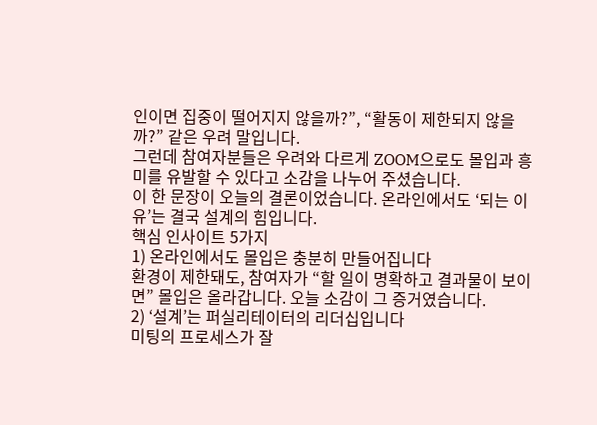인이면 집중이 떨어지지 않을까?”, “활동이 제한되지 않을까?” 같은 우려 말입니다.
그런데 참여자분들은 우려와 다르게 ZOOM으로도 몰입과 흥미를 유발할 수 있다고 소감을 나누어 주셨습니다.
이 한 문장이 오늘의 결론이었습니다. 온라인에서도 ‘되는 이유’는 결국 설계의 힘입니다.
핵심 인사이트 5가지
1) 온라인에서도 몰입은 충분히 만들어집니다
환경이 제한돼도, 참여자가 “할 일이 명확하고 결과물이 보이면” 몰입은 올라갑니다. 오늘 소감이 그 증거였습니다.
2) ‘설계’는 퍼실리테이터의 리더십입니다
미팅의 프로세스가 잘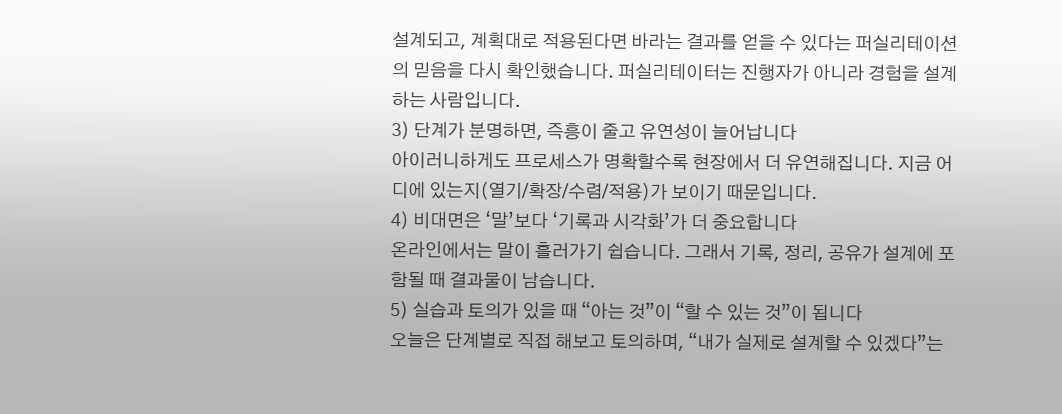설계되고, 계획대로 적용된다면 바라는 결과를 얻을 수 있다는 퍼실리테이션의 믿음을 다시 확인했습니다. 퍼실리테이터는 진행자가 아니라 경험을 설계하는 사람입니다.
3) 단계가 분명하면, 즉흥이 줄고 유연성이 늘어납니다
아이러니하게도 프로세스가 명확할수록 현장에서 더 유연해집니다. 지금 어디에 있는지(열기/확장/수렴/적용)가 보이기 때문입니다.
4) 비대면은 ‘말’보다 ‘기록과 시각화’가 더 중요합니다
온라인에서는 말이 흘러가기 쉽습니다. 그래서 기록, 정리, 공유가 설계에 포함될 때 결과물이 남습니다.
5) 실습과 토의가 있을 때 “아는 것”이 “할 수 있는 것”이 됩니다
오늘은 단계별로 직접 해보고 토의하며, “내가 실제로 설계할 수 있겠다”는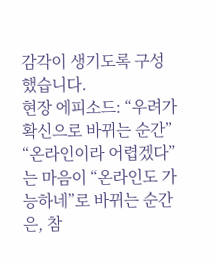감각이 생기도록 구성했습니다.
현장 에피소드: “우려가 확신으로 바뀌는 순간”
“온라인이라 어렵겠다”는 마음이 “온라인도 가능하네”로 바뀌는 순간은, 참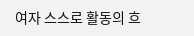여자 스스로 활동의 흐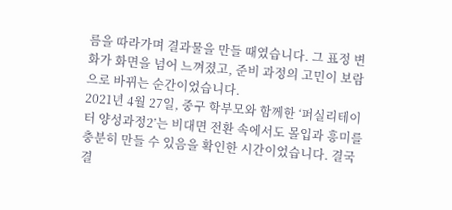름을 따라가며 결과물을 만들 때였습니다. 그 표정 변화가 화면을 넘어 느껴졌고, 준비 과정의 고민이 보람으로 바뀌는 순간이었습니다.
2021년 4월 27일, 중구 학부모와 함께한 ‘퍼실리테이터 양성과정2’는 비대면 전환 속에서도 몰입과 흥미를 충분히 만들 수 있음을 확인한 시간이었습니다. 결국 결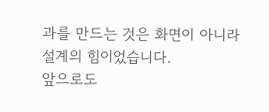과를 만드는 것은 화면이 아니라 설계의 힘이었습니다.
앞으로도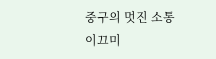중구의 멋진 소통 이끄미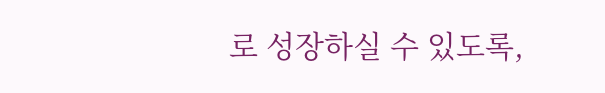로 성장하실 수 있도록,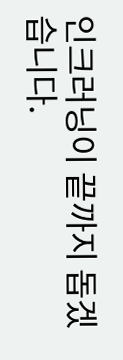인크러닝이 끝까지 돕겠습니다.